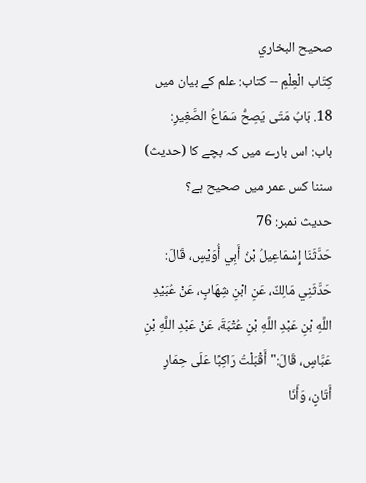صحيح البخاري
كِتَاب الْعِلْمِ -- کتاب: علم کے بیان میں
18. بَابُ مَتَى يَصِحُّ سَمَاعُ الصَّغِيرِ:
باب: اس بارے میں کہ بچے کا (حدیث) سننا کس عمر میں صحیح ہے؟
حدیث نمبر: 76
حَدَّثَنَا إِسْمَاعِيلُ بْنُ أَبِي أُوَيْسٍ، قَالَ: حَدَّثَنِي مَالِكٌ، عَنِ ابْنِ شِهَابٍ، عَنْ عُبَيْدِ اللَّهِ بْنِ عَبْدِ اللَّهِ بْنِ عُتْبَةَ، عَنْ عَبْدِ اللَّهِ بْنِ عَبَّاسٍ، قَالَ:" أَقْبَلْتُ رَاكِبًا عَلَى حِمَارٍ أَتَانٍ، وَأَنَا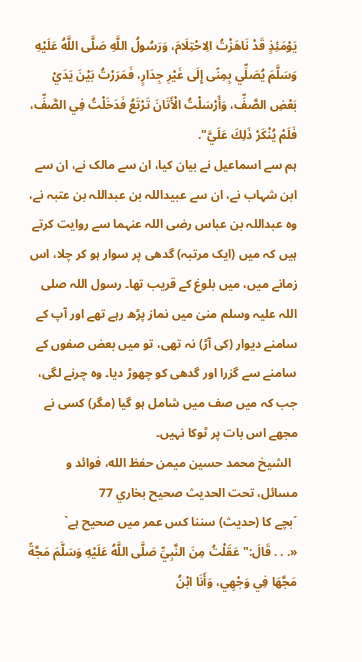يَوْمَئِذٍ قَدْ نَاهَزْتُ الِاحْتِلَامَ، وَرَسُولُ اللَّهِ صَلَّى اللَّهُ عَلَيْهِ وَسَلَّمَ يُصَلِّي بِمِنًى إِلَى غَيْرِ جِدَارٍ، فَمَرَرْتُ بَيْنَ يَدَيْ بَعْضِ الصَّفِّ، وَأَرْسَلْتُ الْأَتَانَ تَرْتَعُ فَدَخَلْتُ فِي الصَّفِّ، فَلَمْ يُنْكَرْ ذَلِكَ عَلَيَّ".
ہم سے اسماعیل نے بیان کیا، ان سے مالک نے، ان سے ابن شہاب نے، ان سے عبیداللہ بن عبداللہ بن عتبہ نے، وہ عبداللہ بن عباس رضی اللہ عنہما سے روایت کرتے ہیں کہ میں (ایک مرتبہ) گدھی پر سوار ہو کر چلا، اس زمانے میں، میں بلوغ کے قریب تھا۔ رسول اللہ صلی اللہ علیہ وسلم منیٰ میں نماز پڑھ رہے تھے اور آپ کے سامنے دیوار (کی آڑ) نہ تھی، تو میں بعض صفوں کے سامنے سے گزرا اور گدھی کو چھوڑ دیا۔ وہ چرنے لگی، جب کہ میں صف میں شامل ہو گیا (مگر) کسی نے مجھے اس بات پر ٹوکا نہیں۔
  الشيخ محمد حسين ميمن حفظ الله، فوائد و مسائل، تحت الحديث صحيح بخاري 77
´بچے کا (حدیث) سننا کس عمر میں صحیح ہے`
«. . . قَالَ:" عَقَلْتُ مِنَ النَّبِيِّ صَلَّى اللَّهُ عَلَيْهِ وَسَلَّمَ مَجَّةً مَجَّهَا فِي وَجْهِي، وَأَنَا ابْنُ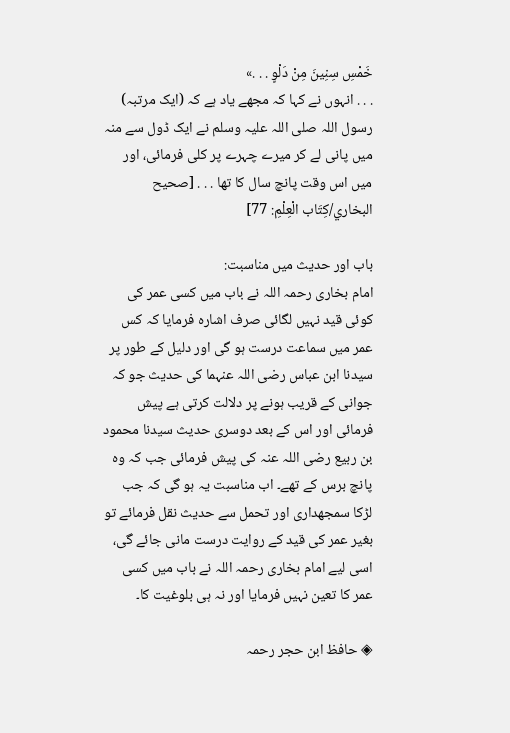خَمْسِ سِنِينَ مِنْ دَلْوٍ . . .»
. . . انہوں نے کہا کہ مجھے یاد ہے کہ (ایک مرتبہ) رسول اللہ صلی اللہ علیہ وسلم نے ایک ڈول سے منہ میں پانی لے کر میرے چہرے پر کلی فرمائی، اور میں اس وقت پانچ سال کا تھا . . . [صحيح البخاري/كِتَاب الْعِلْمِ: 77]

باب اور حدیث میں مناسبت:
امام بخاری رحمہ اللہ نے باب میں کسی عمر کی کوئی قید نہیں لگائی صرف اشارہ فرمایا کہ کس عمر میں سماعت درست ہو گی اور دلیل کے طور پر سیدنا ابن عباس رضی اللہ عنہما کی حدیث جو کہ جوانی کے قریب ہونے پر دلالت کرتی ہے پیش فرمائی اور اس کے بعد دوسری حدیث سیدنا محمود بن ربیع رضی اللہ عنہ کی پیش فرمائی جب کہ وہ پانچ برس کے تھے۔ اب مناسبت یہ ہو گی کہ جب لڑکا سمجھداری اور تحمل سے حدیث نقل فرمائے تو بغیر عمر کی قید کے روایت درست مانی جائے گی، اسی لیے امام بخاری رحمہ اللہ نے باب میں کسی عمر کا تعین نہیں فرمایا اور نہ ہی بلوغیت کا۔

◈ حافظ ابن حجر رحمہ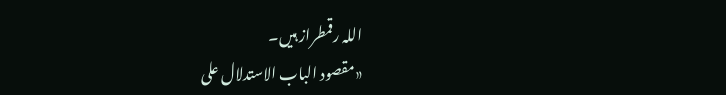اللہ رقمطراز ہیں۔
«مقصود الباب الاستدلال على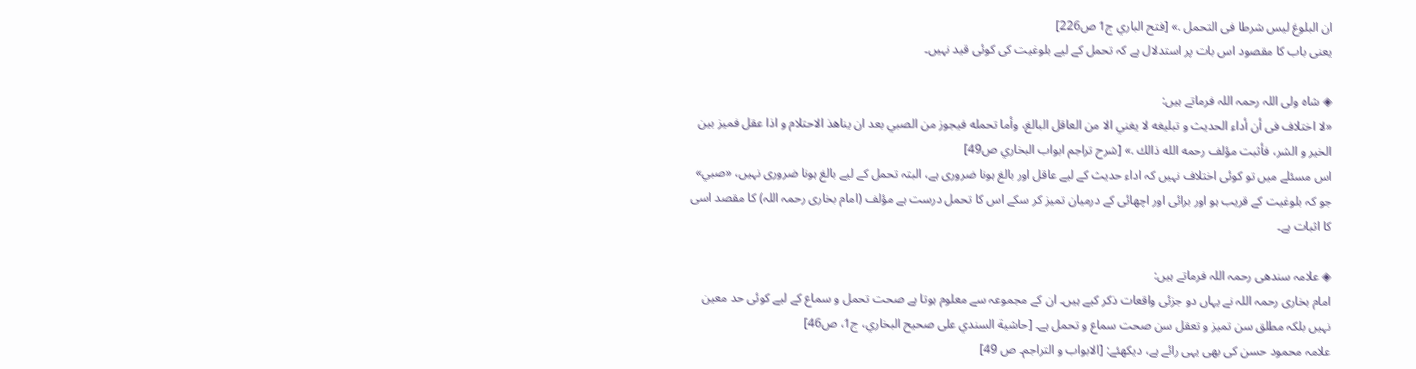ان البلوغ ليس شرطا فى التحمل .» [فتح الباري ج1 ص226]
یعنی باب کا مقصود اس بات پر استدلال ہے کہ تحمل کے لیے بلوغیت کی کوئی قید نہیں۔

◈ شاہ ولی اللہ رحمہ اللہ فرماتے ہیں:
«لا اختلاف فى أن أداء الحديث و تبليغه لا يغني الا من العاقل البالغ، وأما تحمله فيجوز من الصبي بعد ان يناهذ الاحتلام و اذا عقل فميز بين الخير و الشر، فأثبت مؤلف رحمه الله ذالك .» [شرح تراجم ابواب البخاري ص49]
اس مسئلے میں تو کوئی اختلاف نہیں کہ اداء حدیث کے لیے عاقل اور بالغ ہونا ضروری ہے، البتہ تحمل کے لیے بالغ ہونا ضروری نہیں، «صبي» جو کہ بلوغیت کے قریب ہو اور برائی اور اچھائی کے درمیان تمیز کر سکے اس کا تحمل درست ہے مؤلف (امام بخاری رحمہ اللہ) کا مقصد اسی کا اثبات ہے۔

◈ علامہ سندھی رحمہ اللہ فرماتے ہیں:
امام بخاری رحمہ اللہ نے یہاں دو جزئی واقعات ذکر کیے ہیں۔ ان کے مجموعہ سے معلوم ہوتا ہے صحت تحمل و سماع کے لیے کوئی حد معین نہیں بلکہ مطلق سن تمیز و تعقل سن صحت سماع و تحمل ہے۔ [حاشية السندي على صحيح البخاري، ج1، ص46]
علامہ محمود حسن کی بھی یہی رائے ہے، دیکھئے: [الابواب و التراجم۔ ص 49]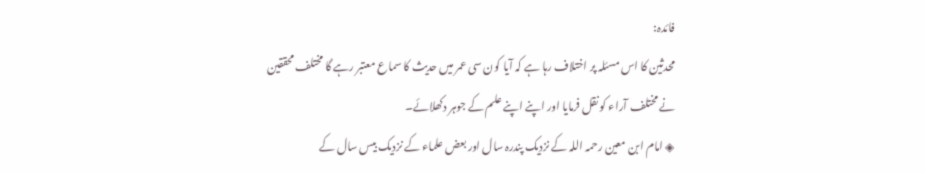فائدہ:
محدثین کا اس مسئلہ پر اختلاف رہا ہے کہ آیا کون سی عمر میں حدیث کا سماع معتبر رہے گا مختلف محققین نے مختلف آراء کو نقل فرمایا اور اپنے اپنے علم کے جوہر دکھلائے۔
◈ امام ابن معین رحمہ اللہ کے نزدیک پندرہ سال اور بعض علماء کے نزدیک بیس سال کے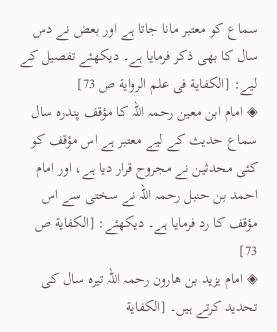سماع کو معتبر مانا جاتا ہے اور بعض نے دس سال کا بھی ذکر فرمایا ہے۔ دیکھئے تفصیل کے لیے: [الكفاية فى علم الرواية ص 73]
◈ امام ابن معین رحمہ اللہ کا مؤقف پندرہ سال سماع حدیث کے لیے معتبر ہے اس مؤقف کو کئی محدثین نے مجروح قرار دیا ہے، اور امام احمد بن حنبل رحمہ اللہ نے سختی سے اس مؤقف کا رد فرمایا ہے۔ دیکھئے: [الكفاية ص 73]
◈ امام یزید بن ھارون رحمہ اللہ تیرہ سال کی تحدید کرتے ہیں۔ [الكفاية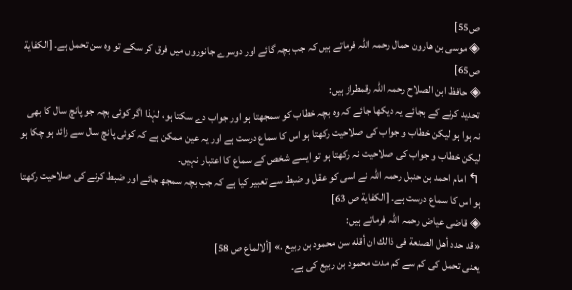ص55]
◈ موسی بن ھارون حمال رحمہ اللہ فرماتے ہیں کہ جب بچہ گائے اور دوسرے جانوروں میں فرق کر سکے تو وہ سن تحمل ہے۔ [الكفاية ص65]
◈ حافظ ابن الصلاح رحمہ اللہ رقمطراز ہیں:
تحدید کرنے کے بجائے یہ دیکھا جائے کہ وہ بچہ خطاب کو سمجھتا ہو اور جواب دے سکتا ہو، لہٰذا اگر کوئی بچہ جو پانچ سال کا بھی نہ ہوا ہو لیکن خطاب و جواب کی صلاحیت رکھتا ہو اس کا سماع درست ہے اور یہ عین ممکن ہے کہ کوئی پانچ سال سے زائد ہو چکا ہو لیکن خطاب و جواب کی صلاحیت نہ رکھتا ہو تو ایسے شخص کے سماع کا اعتبار نہیں۔
↰ امام احمد بن حنبل رحمہ اللہ نے اسی کو عقل و ضبط سے تعبیر کیا ہے کہ جب بچہ سمجھ جائے اور ضبط کرنے کی صلاحیت رکھتا ہو اس کا سماع درست ہے۔ [الكفاية ص 63]
◈ قاضی عیاض رحمہ اللہ فرماتے ہیں:
«قد حدد أهل الصنعة فى ذالك ان أقله سن محمود بن ربيع .» [ألالماع ص 58]
یعنی تحمل کی کم سے کم مدت محمود بن ربیع کی ہے۔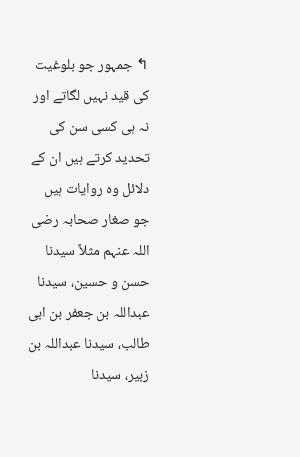↰ جمہور جو بلوغیت کی قید نہیں لگاتے اور نہ ہی کسی سن کی تحدید کرتے ہیں ان کے دلائل وہ روایات ہیں جو صغار صحابہ رضی اللہ عنہم مثلاً سیدنا حسن و حسین، سیدنا عبداللہ بن جعفر بن ابی طالب، سیدنا عبداللہ بن زبیر، سیدنا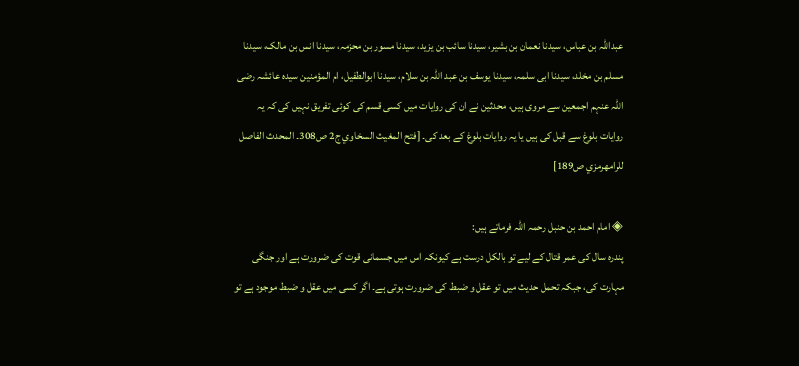عبداللہ بن عباس، سیدنا نعمان بن بشیر، سیدنا سائب بن یزید، سیدنا مسور بن محزمہ، سیدنا انس بن مالک، سیدنا مسلم بن مخلد، سیدنا ابی سلمہ، سیدنا یوسف بن عبد اللہ بن سلام، سیدنا ابوالطفیل، ام المؤمنین سیدہ عائشہ رضی اللہ عنہم اجمعین سے مروی ہیں، محدثین نے ان کی روایات میں کسی قسم کی کوئی تفریق نہیں کی کہ یہ روایات بلوغ سے قبل کی ہیں یا یہ روایات بلوغ کے بعد کی۔ [فتح المغيث السخاوي ج2 ص308۔ المحدث الفاصل للرامهرمزي ص189]

◈ امام احمد بن حنبل رحمہ اللہ فرماتے ہیں:
پندرہ سال کی عمر قتال کے لیے تو بالکل درست ہے کیونکہ اس میں جسمانی قوت کی ضرورت ہے اور جنگی مہارت کی، جبکہ تحمل حدیث میں تو عقل و ضبط کی ضرورت ہوتی ہے۔ اگر کسی میں عقل و ضبط موجود ہے تو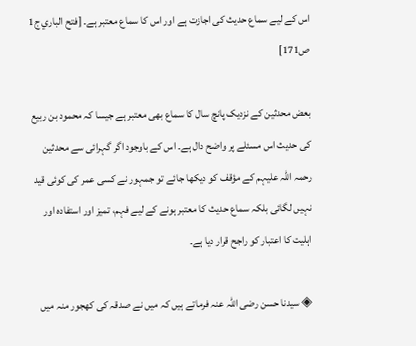اس کے لیے سماع حدیث کی اجازت ہے اور اس کا سماع معتبر ہے۔ [فتح الباري ج1 ص171]

بعض محدثین کے نزدیک پانچ سال کا سماع بھی معتبر ہے جیسا کہ محمود بن ربیع کی حدیث اس مسئلے پر واضح دال ہے۔ اس کے باوجود اگر گہرائی سے محدثین رحمہ اللہ علیہم کے مؤقف کو دیکھا جائے تو جمہور نے کسی عمر کی کوئی قید نہیں لگائی بلکہ سماع حدیث کا معتبر ہونے کے لیے فہم، تمیز اور استفادہ اور اہلیت کا اعتبار کو راجح قرار دیا ہے۔

◈ سیدنا حسن رضی اللہ عنہ فرماتے ہیں کہ میں نے صدقہ کی کھجور منہ میں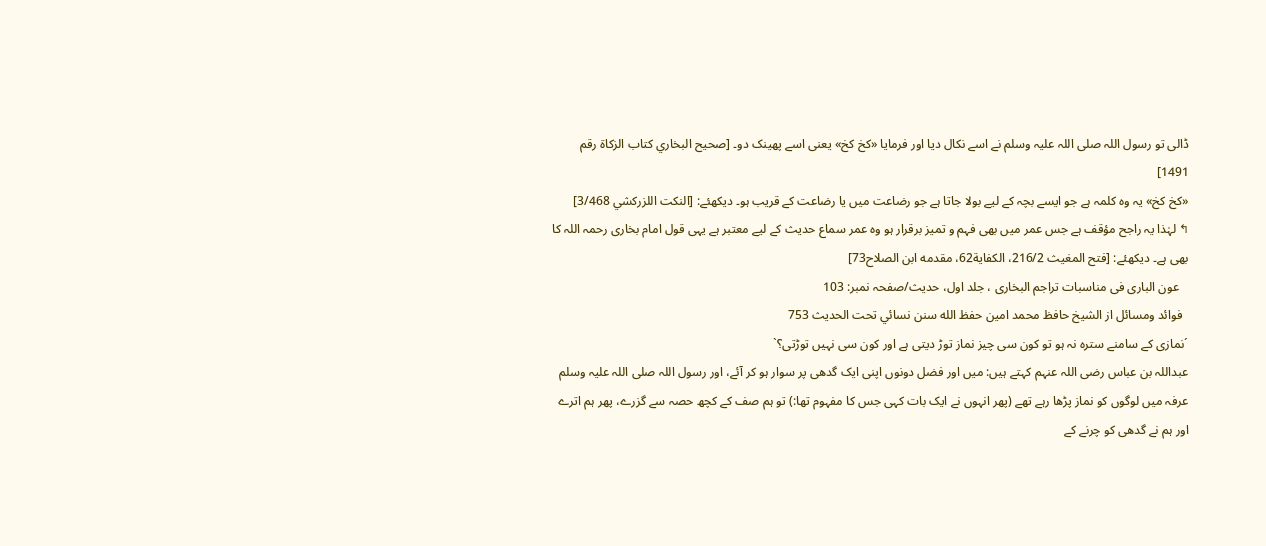ڈالی تو رسول اللہ صلی اللہ علیہ وسلم نے اسے نکال دیا اور فرمایا «كخ كخ» یعنی اسے پھینک دو۔ [صحيح البخاري كتاب الزكاة رقم 1491]
«كخ كخ» یہ وہ کلمہ ہے جو ایسے بچہ کے لیے بولا جاتا ہے جو رضاعت میں یا رضاعت کے قریب ہو۔ دیکھئے: [النكت اللزركشي 3/468]
↰ لہٰذا یہ راجح مؤقف ہے جس عمر میں بھی فہم و تمیز برقرار ہو وہ عمر سماع حدیث کے لیے معتبر ہے یہی قول امام بخاری رحمہ اللہ کا بھی ہے۔ ديكهئے: [فتح المغيث 216/2، الكفاية62، مقدمه ابن الصلاح73]
   عون الباری فی مناسبات تراجم البخاری ، جلد اول، حدیث/صفحہ نمبر: 103
  فوائد ومسائل از الشيخ حافظ محمد امين حفظ الله سنن نسائي تحت الحديث 753
´نمازی کے سامنے سترہ نہ ہو تو کون سی چیز نماز توڑ دیتی ہے اور کون سی نہیں توڑتی؟`
عبداللہ بن عباس رضی اللہ عنہم کہتے ہیں: میں اور فضل دونوں اپنی ایک گدھی پر سوار ہو کر آئے، اور رسول اللہ صلی اللہ علیہ وسلم عرفہ میں لوگوں کو نماز پڑھا رہے تھے (پھر انہوں نے ایک بات کہی جس کا مفہوم تھا:) تو ہم صف کے کچھ حصہ سے گزرے، پھر ہم اترے اور ہم نے گدھی کو چرنے کے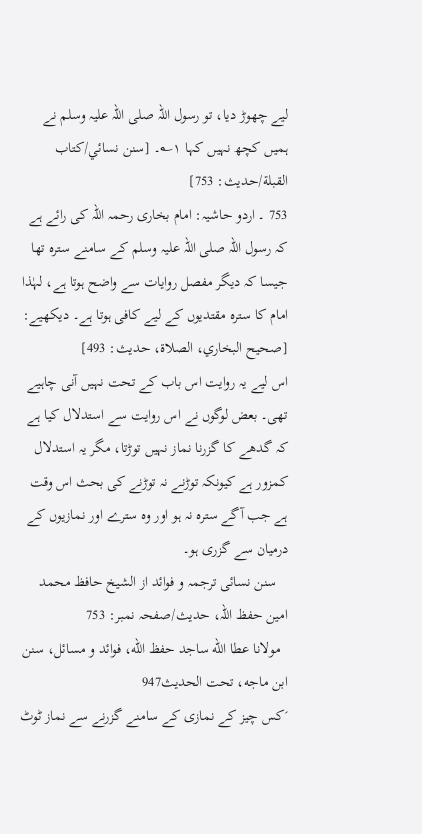لیے چھوڑ دیا، تو رسول اللہ صلی اللہ علیہ وسلم نے ہمیں کچھ نہیں کہا ۱؎۔ [سنن نسائي/كتاب القبلة/حدیث: 753]
753 ۔ اردو حاشیہ: امام بخاری رحمہ اللہ کی رائے ہے کہ رسول اللہ صلی اللہ علیہ وسلم کے سامنے سترہ تھا جیسا کہ دیگر مفصل روایات سے واضح ہوتا ہے، لہٰذا امام کا سترہ مقتدیوں کے لیے کافی ہوتا ہے۔ دیکھیے: [صحیح البخاري، الصلاة، حدیث: 493]
اس لیے یہ روایت اس باب کے تحت نہیں آنی چاہیے تھی۔ بعض لوگوں نے اس روایت سے استدلال کیا ہے کہ گدھے کا گزرنا نماز نہیں توڑتا، مگر یہ استدلال کمزور ہے کیونکہ توڑنے نہ توڑنے کی بحث اس وقت ہے جب آگے سترہ نہ ہو اور وہ سترے اور نمازیوں کے درمیان سے گزری ہو۔
   سنن نسائی ترجمہ و فوائد از الشیخ حافظ محمد امین حفظ اللہ، حدیث/صفحہ نمبر: 753
  مولانا عطا الله ساجد حفظ الله، فوائد و مسائل، سنن ابن ماجه، تحت الحديث947
´کس چیز کے نمازی کے سامنے گزرنے سے نماز ٹوٹ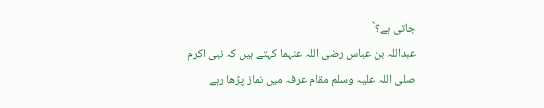جاتی ہے؟`
عبداللہ بن عباس رضی اللہ عنہما کہتے ہیں کہ نبی اکرم صلی اللہ علیہ وسلم مقام عرفہ میں نماز پڑھا رہے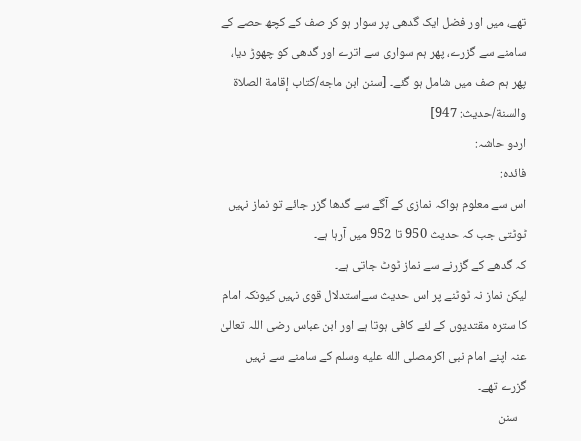تھے، میں اور فضل ایک گدھی پر سوار ہو کر صف کے کچھ حصے کے سامنے سے گزرے، پھر ہم سواری سے اترے اور گدھی کو چھوڑ دیا، پھر ہم صف میں شامل ہو گئے۔ [سنن ابن ماجه/كتاب إقامة الصلاة والسنة/حدیث: 947]
اردو حاشہ:
فائدہ:
اس سے معلوم ہواکہ نمازی کے آگے سے گدھا گزر جائے تو نماز نہیں ٹوٹتی جب کہ حدیث 950 تا 952 میں آرہا ہے۔
کہ گدھے کے گزرنے سے نماز ٹوٹ جاتی ہے۔
لیکن نماز نہ ٹوٹنے پر اس حدیث سےاستدلال قوی نہیں کیونکہ امام کا سترہ مقتدیوں کے لئے کافی ہوتا ہے اور ابن عباس رضی اللہ تعالیٰ عنہ اپنے امام نبی اکرمصلى الله عليه وسلم کے سامنے سے نہیں گزرے تھے۔
   سنن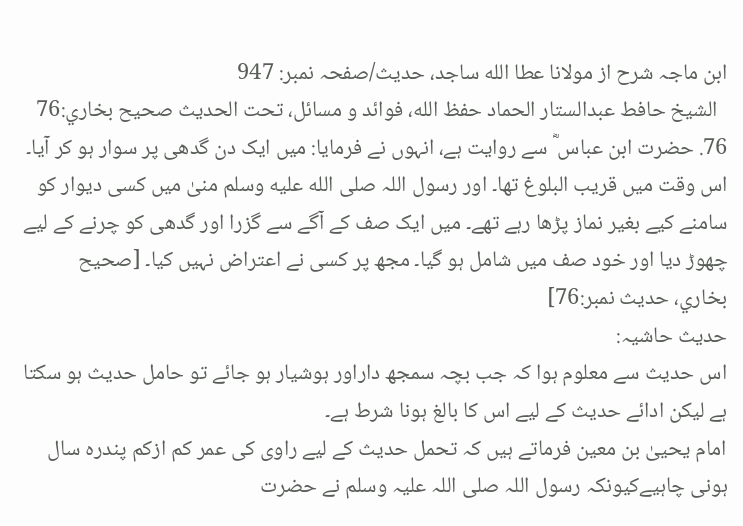ابن ماجہ شرح از مولانا عطا الله ساجد، حدیث/صفحہ نمبر: 947
  الشيخ حافط عبدالستار الحماد حفظ الله، فوائد و مسائل، تحت الحديث صحيح بخاري:76
76. حضرت ابن عباس ؓ سے روایت ہے، انہوں نے فرمایا: میں ایک دن گدھی پر سوار ہو کر آیا۔ اس وقت میں قریب البلوغ تھا۔ اور رسول اللہ صلى الله عليه وسلم منیٰ میں کسی دیوار کو سامنے کیے بغیر نماز پڑھا رہے تھے۔ میں ایک صف کے آگے سے گزرا اور گدھی کو چرنے کے لیے چھوڑ دیا اور خود صف میں شامل ہو گیا۔ مجھ پر کسی نے اعتراض نہیں کیا۔ [صحيح بخاري، حديث نمبر:76]
حدیث حاشیہ:
اس حدیث سے معلوم ہوا کہ جب بچہ سمجھ داراور ہوشیار ہو جائے تو حامل حدیث ہو سکتا ہے لیکن ادائے حدیث کے لیے اس کا بالغ ہونا شرط ہے۔
امام یحییٰ بن معین فرماتے ہیں کہ تحمل حدیث کے لیے راوی کی عمر کم ازکم پندرہ سال ہونی چاہیےکیونکہ رسول اللہ صلی اللہ علیہ وسلم نے حضرت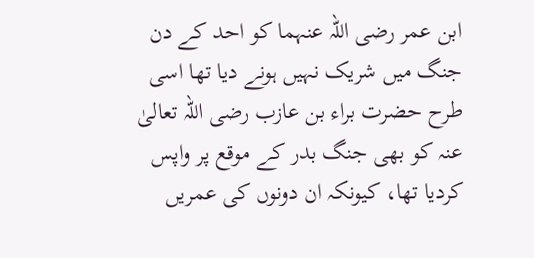ابن عمر رضی اللہ عنہما کو احد کے دن جنگ میں شریک نہیں ہونے دیا تھا اسی طرح حضرت براء بن عازب رضی اللہ تعالیٰ عنہ کو بھی جنگ بدر کے موقع پر واپس کردیا تھا، کیونکہ ان دونوں کی عمریں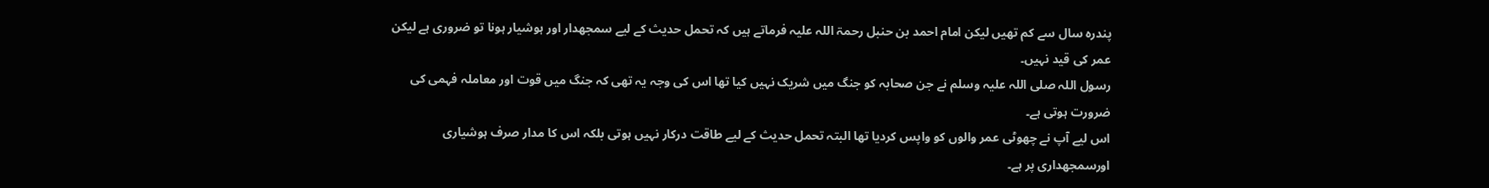پندرہ سال سے کم تھیں لیکن امام احمد بن حنبل رحمۃ اللہ علیہ فرماتے ہیں کہ تحمل حدیث کے لیے سمجھدار اور ہوشیار ہونا تو ضروری ہے لیکن عمر کی قید نہیں۔
رسول اللہ صلی اللہ علیہ وسلم نے جن صحابہ کو جنگ میں شریک نہیں کیا تھا اس کی وجہ یہ تھی کہ جنگ میں قوت اور معاملہ فہمی کی ضرورت ہوتی ہے۔
اس لیے آپ نے چھوٹی عمر والوں کو واپس کردیا تھا البتہ تحمل حدیث کے لیے طاقت درکار نہیں ہوتی بلکہ اس کا مدار صرف ہوشیاری اورسمجھداری پر ہے۔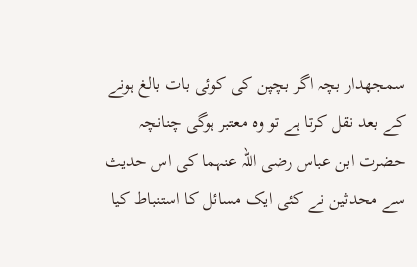سمجھدار بچہ اگر بچپن کی کوئی بات بالغ ہونے کے بعد نقل کرتا ہے تو وہ معتبر ہوگی چنانچہ حضرت ابن عباس رضی اللہ عنہما کی اس حدیث سے محدثین نے کئی ایک مسائل کا استنباط کیا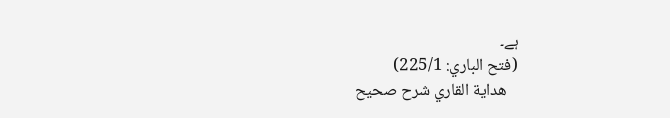ہے۔
(فتح الباري: 225/1)
   هداية القاري شرح صحيح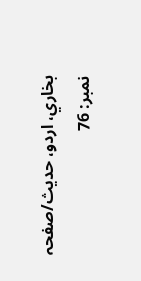بخاري، اردو، حدیث/صفحہ نمبر: 76